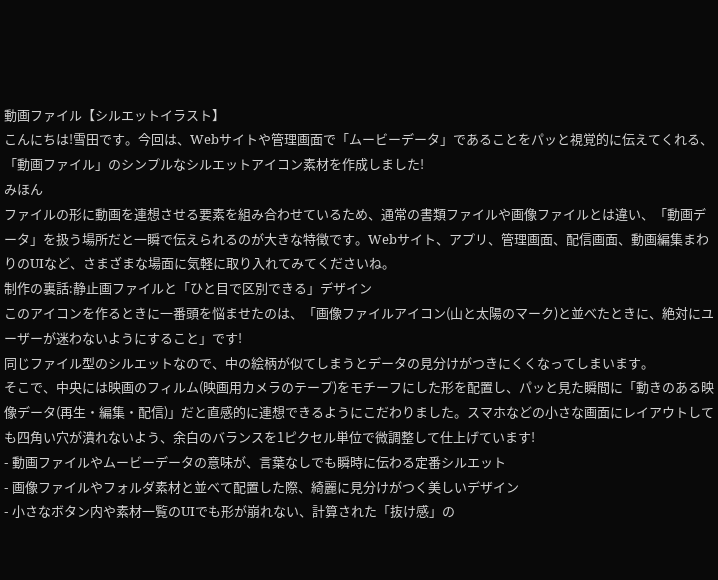動画ファイル【シルエットイラスト】
こんにちは!雪田です。今回は、Webサイトや管理画面で「ムービーデータ」であることをパッと視覚的に伝えてくれる、「動画ファイル」のシンプルなシルエットアイコン素材を作成しました!
みほん
ファイルの形に動画を連想させる要素を組み合わせているため、通常の書類ファイルや画像ファイルとは違い、「動画データ」を扱う場所だと一瞬で伝えられるのが大きな特徴です。Webサイト、アプリ、管理画面、配信画面、動画編集まわりのUIなど、さまざまな場面に気軽に取り入れてみてくださいね。
制作の裏話:静止画ファイルと「ひと目で区別できる」デザイン
このアイコンを作るときに一番頭を悩ませたのは、「画像ファイルアイコン(山と太陽のマーク)と並べたときに、絶対にユーザーが迷わないようにすること」です!
同じファイル型のシルエットなので、中の絵柄が似てしまうとデータの見分けがつきにくくなってしまいます。
そこで、中央には映画のフィルム(映画用カメラのテープ)をモチーフにした形を配置し、パッと見た瞬間に「動きのある映像データ(再生・編集・配信)」だと直感的に連想できるようにこだわりました。スマホなどの小さな画面にレイアウトしても四角い穴が潰れないよう、余白のバランスを1ピクセル単位で微調整して仕上げています!
- 動画ファイルやムービーデータの意味が、言葉なしでも瞬時に伝わる定番シルエット
- 画像ファイルやフォルダ素材と並べて配置した際、綺麗に見分けがつく美しいデザイン
- 小さなボタン内や素材一覧のUIでも形が崩れない、計算された「抜け感」の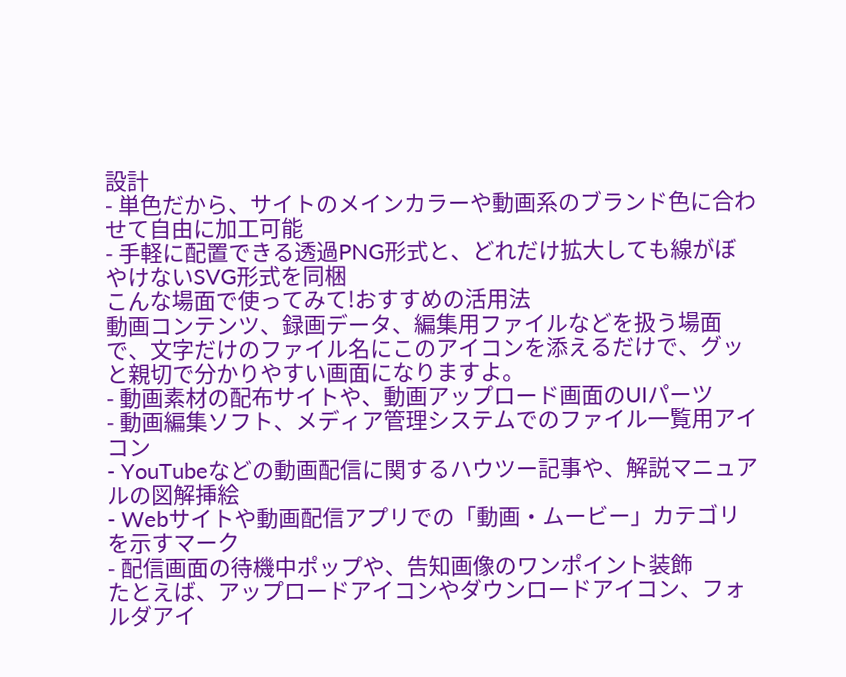設計
- 単色だから、サイトのメインカラーや動画系のブランド色に合わせて自由に加工可能
- 手軽に配置できる透過PNG形式と、どれだけ拡大しても線がぼやけないSVG形式を同梱
こんな場面で使ってみて!おすすめの活用法
動画コンテンツ、録画データ、編集用ファイルなどを扱う場面で、文字だけのファイル名にこのアイコンを添えるだけで、グッと親切で分かりやすい画面になりますよ。
- 動画素材の配布サイトや、動画アップロード画面のUIパーツ
- 動画編集ソフト、メディア管理システムでのファイル一覧用アイコン
- YouTubeなどの動画配信に関するハウツー記事や、解説マニュアルの図解挿絵
- Webサイトや動画配信アプリでの「動画・ムービー」カテゴリを示すマーク
- 配信画面の待機中ポップや、告知画像のワンポイント装飾
たとえば、アップロードアイコンやダウンロードアイコン、フォルダアイ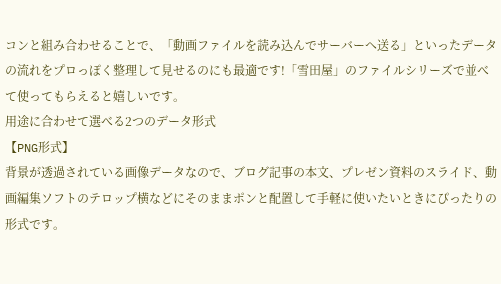コンと組み合わせることで、「動画ファイルを読み込んでサーバーへ送る」といったデータの流れをプロっぽく整理して見せるのにも最適です!「雪田屋」のファイルシリーズで並べて使ってもらえると嬉しいです。
用途に合わせて選べる2つのデータ形式
【PNG形式】
背景が透過されている画像データなので、ブログ記事の本文、プレゼン資料のスライド、動画編集ソフトのテロップ横などにそのままポンと配置して手軽に使いたいときにぴったりの形式です。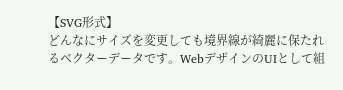【SVG形式】
どんなにサイズを変更しても境界線が綺麗に保たれるベクターデータです。WebデザインのUIとして組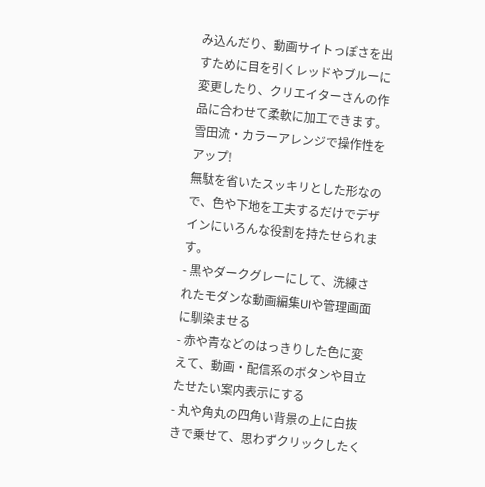み込んだり、動画サイトっぽさを出すために目を引くレッドやブルーに変更したり、クリエイターさんの作品に合わせて柔軟に加工できます。
雪田流・カラーアレンジで操作性をアップ!
無駄を省いたスッキリとした形なので、色や下地を工夫するだけでデザインにいろんな役割を持たせられます。
- 黒やダークグレーにして、洗練されたモダンな動画編集UIや管理画面に馴染ませる
- 赤や青などのはっきりした色に変えて、動画・配信系のボタンや目立たせたい案内表示にする
- 丸や角丸の四角い背景の上に白抜きで乗せて、思わずクリックしたく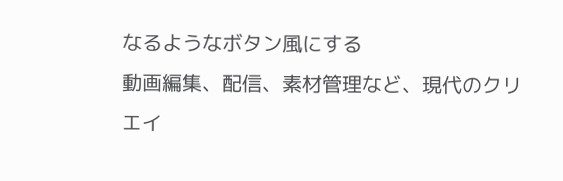なるようなボタン風にする
動画編集、配信、素材管理など、現代のクリエイ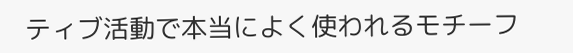ティブ活動で本当によく使われるモチーフ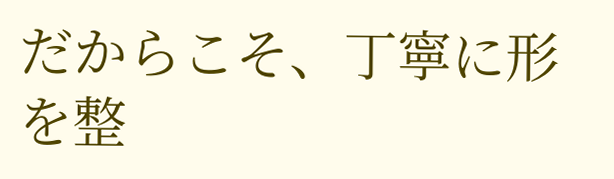だからこそ、丁寧に形を整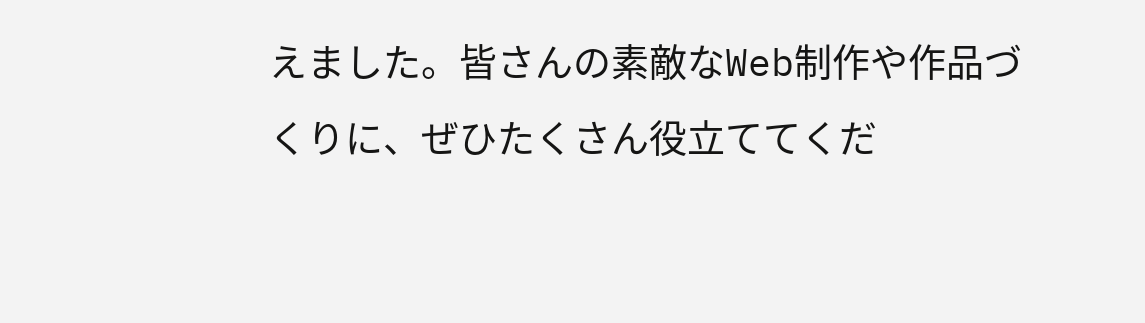えました。皆さんの素敵なWeb制作や作品づくりに、ぜひたくさん役立ててくだ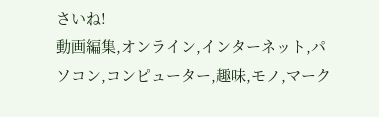さいね!
動画編集,オンライン,インターネット,パソコン,コンピューター,趣味,モノ,マーク